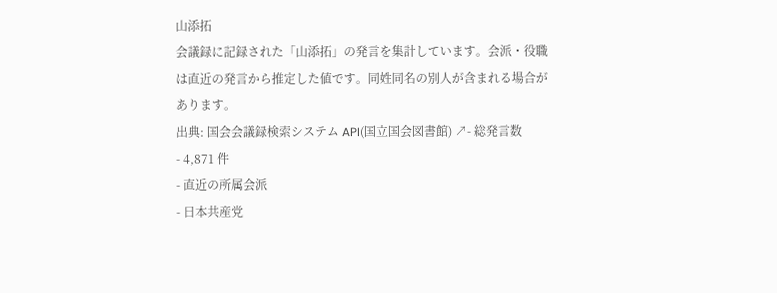山添拓
会議録に記録された「山添拓」の発言を集計しています。会派・役職は直近の発言から推定した値です。同姓同名の別人が含まれる場合があります。
出典: 国会会議録検索システム API(国立国会図書館) ↗- 総発言数
- 4,871 件
- 直近の所属会派
- 日本共産党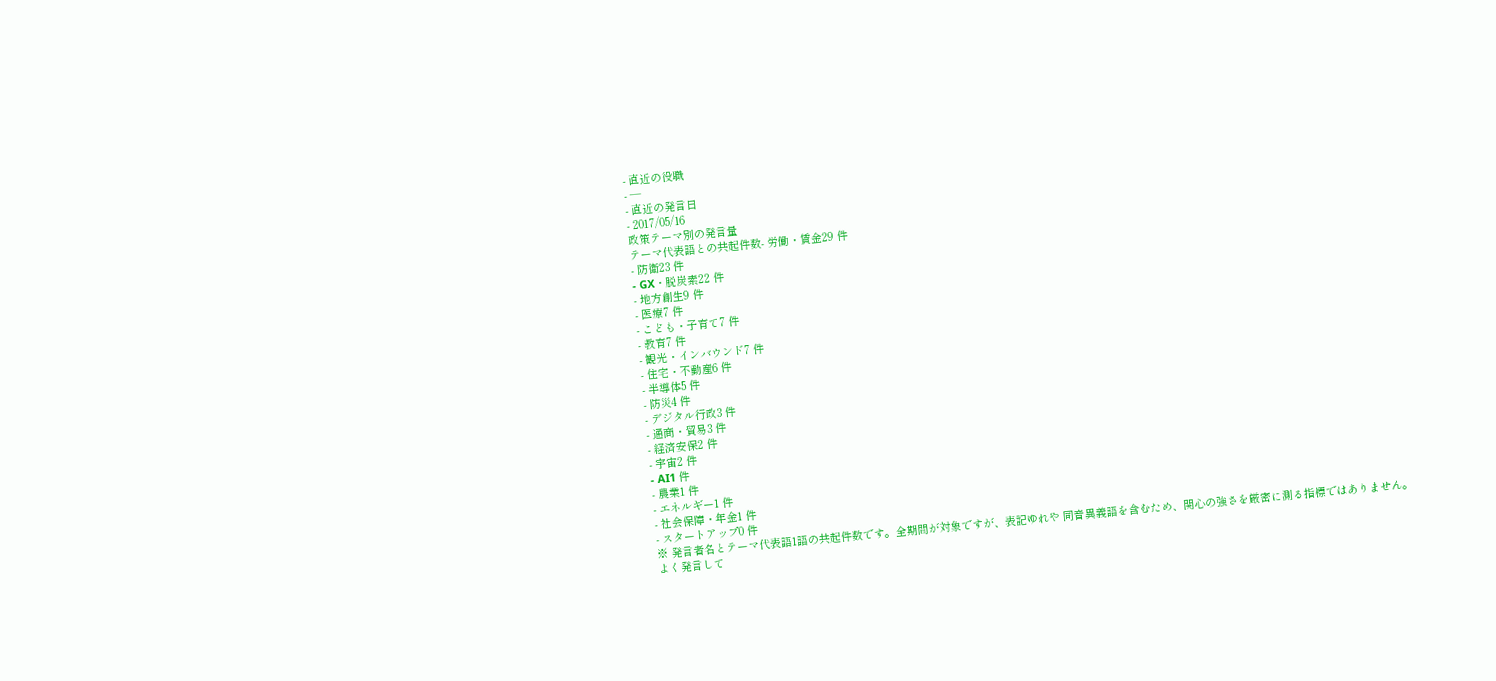- 直近の役職
- —
- 直近の発言日
- 2017/05/16
政策テーマ別の発言量
テーマ代表語との共起件数- 労働・賃金29 件
- 防衛23 件
- GX・脱炭素22 件
- 地方創生9 件
- 医療7 件
- こども・子育て7 件
- 教育7 件
- 観光・インバウンド7 件
- 住宅・不動産6 件
- 半導体5 件
- 防災4 件
- デジタル行政3 件
- 通商・貿易3 件
- 経済安保2 件
- 宇宙2 件
- AI1 件
- 農業1 件
- エネルギー1 件
- 社会保障・年金1 件
- スタートアップ0 件
※ 発言者名とテーマ代表語1語の共起件数です。全期間が対象ですが、表記ゆれや 同音異義語を含むため、関心の強さを厳密に測る指標ではありません。
よく発言して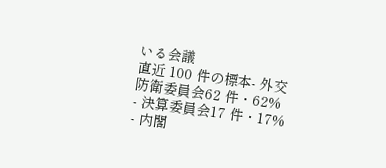いる会議
直近 100 件の標本- 外交防衛委員会62 件・62%
- 決算委員会17 件・17%
- 内閣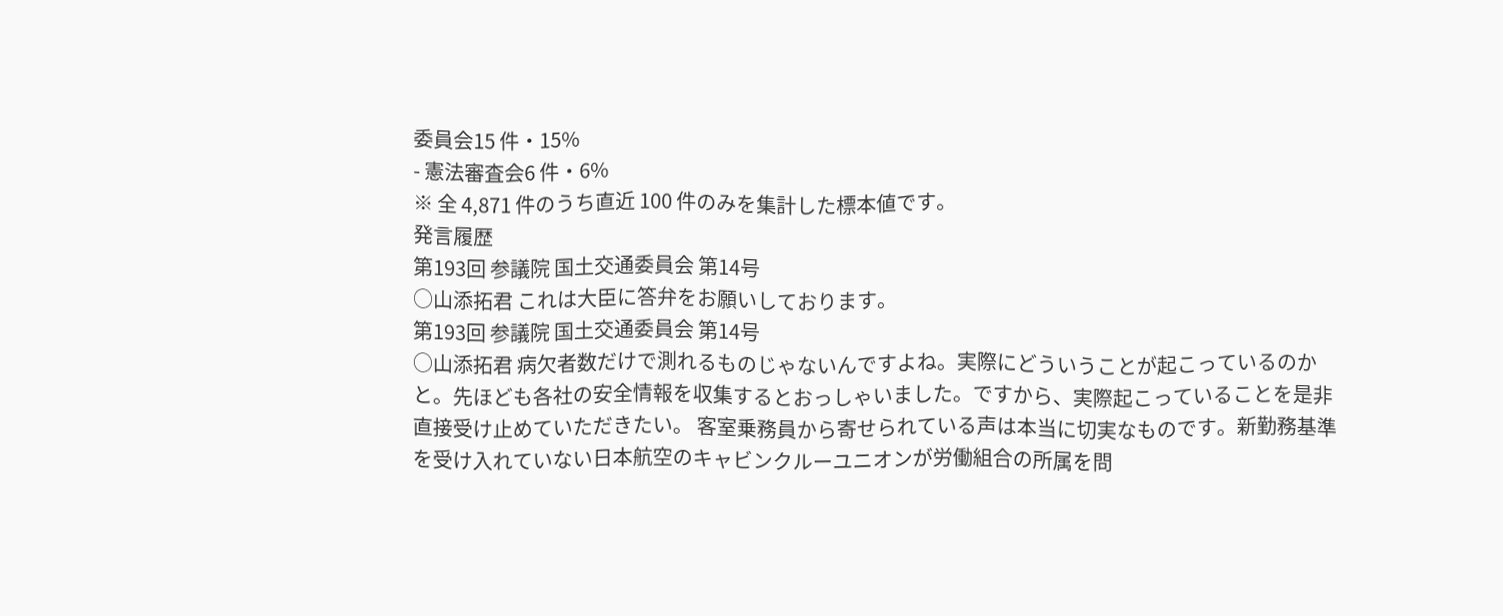委員会15 件・15%
- 憲法審査会6 件・6%
※ 全 4,871 件のうち直近 100 件のみを集計した標本値です。
発言履歴
第193回 参議院 国土交通委員会 第14号
○山添拓君 これは大臣に答弁をお願いしております。
第193回 参議院 国土交通委員会 第14号
○山添拓君 病欠者数だけで測れるものじゃないんですよね。実際にどういうことが起こっているのかと。先ほども各社の安全情報を収集するとおっしゃいました。ですから、実際起こっていることを是非直接受け止めていただきたい。 客室乗務員から寄せられている声は本当に切実なものです。新勤務基準を受け入れていない日本航空のキャビンクルーユニオンが労働組合の所属を問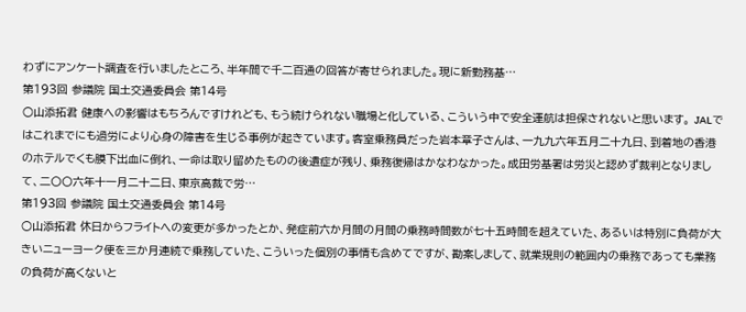わずにアンケート調査を行いましたところ、半年間で千二百通の回答が寄せられました。現に新勤務基…
第193回 参議院 国土交通委員会 第14号
○山添拓君 健康への影響はもちろんですけれども、もう続けられない職場と化している、こういう中で安全運航は担保されないと思います。 JALではこれまでにも過労により心身の障害を生じる事例が起きています。客室乗務員だった岩本章子さんは、一九九六年五月二十九日、到着地の香港のホテルでくも膜下出血に倒れ、一命は取り留めたものの後遺症が残り、乗務復帰はかなわなかった。成田労基署は労災と認めず裁判となりまして、二〇〇六年十一月二十二日、東京高裁で労…
第193回 参議院 国土交通委員会 第14号
○山添拓君 休日からフライトへの変更が多かったとか、発症前六か月間の月間の乗務時間数が七十五時間を超えていた、あるいは特別に負荷が大きいニューヨーク便を三か月連続で乗務していた、こういった個別の事情も含めてですが、勘案しまして、就業規則の範囲内の乗務であっても業務の負荷が高くないと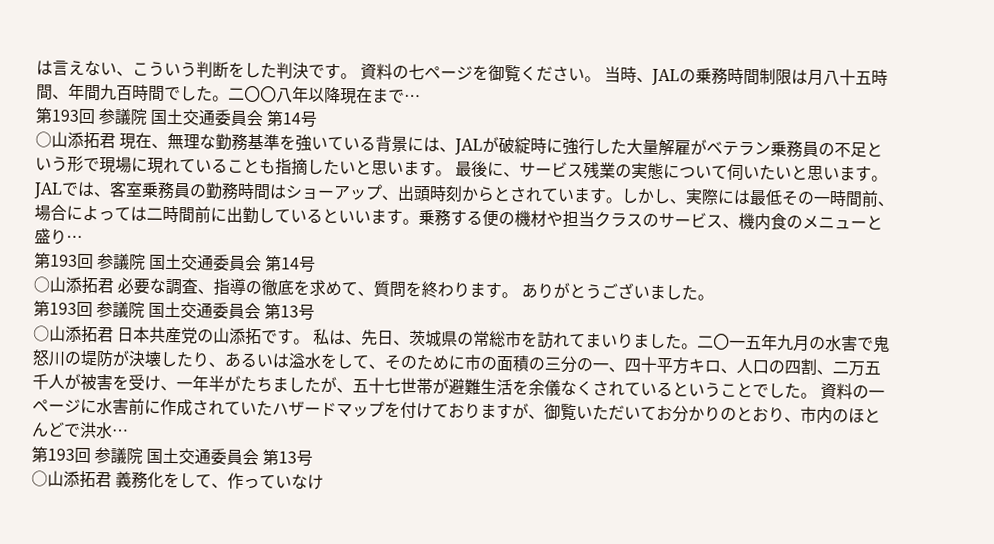は言えない、こういう判断をした判決です。 資料の七ページを御覧ください。 当時、JALの乗務時間制限は月八十五時間、年間九百時間でした。二〇〇八年以降現在まで…
第193回 参議院 国土交通委員会 第14号
○山添拓君 現在、無理な勤務基準を強いている背景には、JALが破綻時に強行した大量解雇がベテラン乗務員の不足という形で現場に現れていることも指摘したいと思います。 最後に、サービス残業の実態について伺いたいと思います。 JALでは、客室乗務員の勤務時間はショーアップ、出頭時刻からとされています。しかし、実際には最低その一時間前、場合によっては二時間前に出勤しているといいます。乗務する便の機材や担当クラスのサービス、機内食のメニューと盛り…
第193回 参議院 国土交通委員会 第14号
○山添拓君 必要な調査、指導の徹底を求めて、質問を終わります。 ありがとうございました。
第193回 参議院 国土交通委員会 第13号
○山添拓君 日本共産党の山添拓です。 私は、先日、茨城県の常総市を訪れてまいりました。二〇一五年九月の水害で鬼怒川の堤防が決壊したり、あるいは溢水をして、そのために市の面積の三分の一、四十平方キロ、人口の四割、二万五千人が被害を受け、一年半がたちましたが、五十七世帯が避難生活を余儀なくされているということでした。 資料の一ページに水害前に作成されていたハザードマップを付けておりますが、御覧いただいてお分かりのとおり、市内のほとんどで洪水…
第193回 参議院 国土交通委員会 第13号
○山添拓君 義務化をして、作っていなけ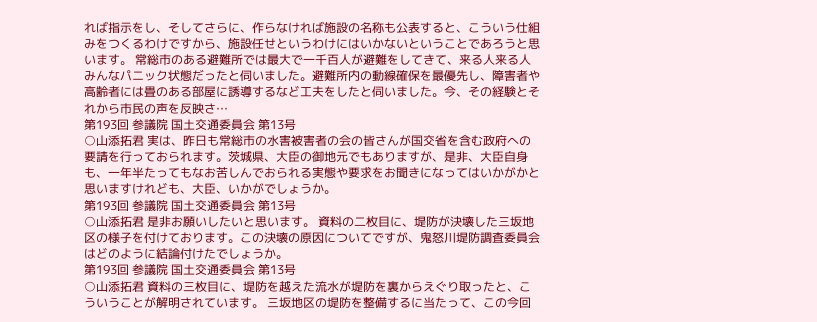れば指示をし、そしてさらに、作らなければ施設の名称も公表すると、こういう仕組みをつくるわけですから、施設任せというわけにはいかないということであろうと思います。 常総市のある避難所では最大で一千百人が避難をしてきて、来る人来る人みんなパニック状態だったと伺いました。避難所内の動線確保を最優先し、障害者や高齢者には畳のある部屋に誘導するなど工夫をしたと伺いました。今、その経験とそれから市民の声を反映さ…
第193回 参議院 国土交通委員会 第13号
○山添拓君 実は、昨日も常総市の水害被害者の会の皆さんが国交省を含む政府への要請を行っておられます。茨城県、大臣の御地元でもありますが、是非、大臣自身も、一年半たってもなお苦しんでおられる実態や要求をお聞きになってはいかがかと思いますけれども、大臣、いかがでしょうか。
第193回 参議院 国土交通委員会 第13号
○山添拓君 是非お願いしたいと思います。 資料の二枚目に、堤防が決壊した三坂地区の様子を付けております。この決壊の原因についてですが、鬼怒川堤防調査委員会はどのように結論付けたでしょうか。
第193回 参議院 国土交通委員会 第13号
○山添拓君 資料の三枚目に、堤防を越えた流水が堤防を裏からえぐり取ったと、こういうことが解明されています。 三坂地区の堤防を整備するに当たって、この今回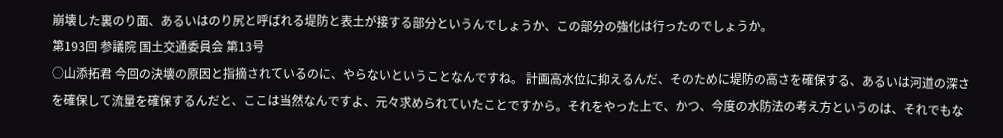崩壊した裏のり面、あるいはのり尻と呼ばれる堤防と表土が接する部分というんでしょうか、この部分の強化は行ったのでしょうか。
第193回 参議院 国土交通委員会 第13号
○山添拓君 今回の決壊の原因と指摘されているのに、やらないということなんですね。 計画高水位に抑えるんだ、そのために堤防の高さを確保する、あるいは河道の深さを確保して流量を確保するんだと、ここは当然なんですよ、元々求められていたことですから。それをやった上で、かつ、今度の水防法の考え方というのは、それでもな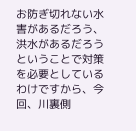お防ぎ切れない水害があるだろう、洪水があるだろうということで対策を必要としているわけですから、今回、川裏側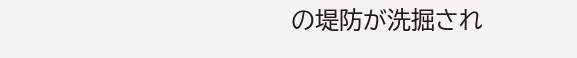の堤防が洗掘され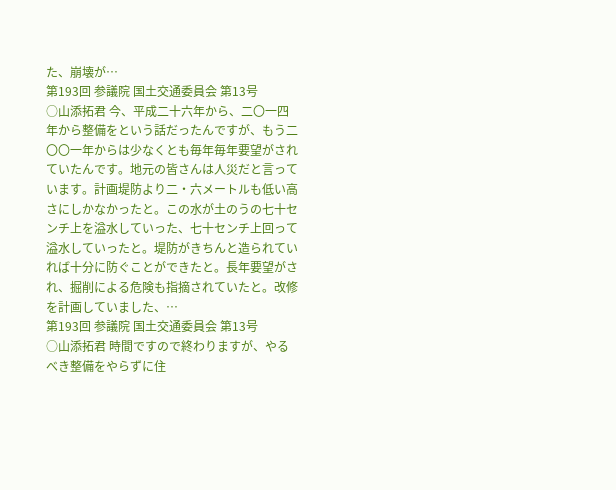た、崩壊が…
第193回 参議院 国土交通委員会 第13号
○山添拓君 今、平成二十六年から、二〇一四年から整備をという話だったんですが、もう二〇〇一年からは少なくとも毎年毎年要望がされていたんです。地元の皆さんは人災だと言っています。計画堤防より二・六メートルも低い高さにしかなかったと。この水が土のうの七十センチ上を溢水していった、七十センチ上回って溢水していったと。堤防がきちんと造られていれば十分に防ぐことができたと。長年要望がされ、掘削による危険も指摘されていたと。改修を計画していました、…
第193回 参議院 国土交通委員会 第13号
○山添拓君 時間ですので終わりますが、やるべき整備をやらずに住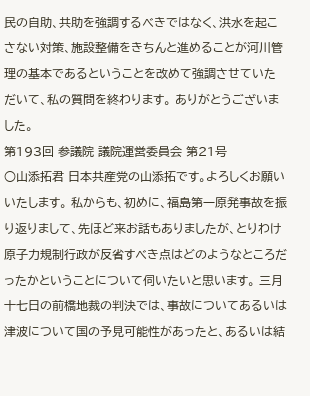民の自助、共助を強調するべきではなく、洪水を起こさない対策、施設整備をきちんと進めることが河川管理の基本であるということを改めて強調させていただいて、私の質問を終わります。 ありがとうございました。
第193回 参議院 議院運営委員会 第21号
○山添拓君 日本共産党の山添拓です。よろしくお願いいたします。 私からも、初めに、福島第一原発事故を振り返りまして、先ほど来お話もありましたが、とりわけ原子力規制行政が反省すべき点はどのようなところだったかということについて伺いたいと思います。 三月十七日の前橋地裁の判決では、事故についてあるいは津波について国の予見可能性があったと、あるいは結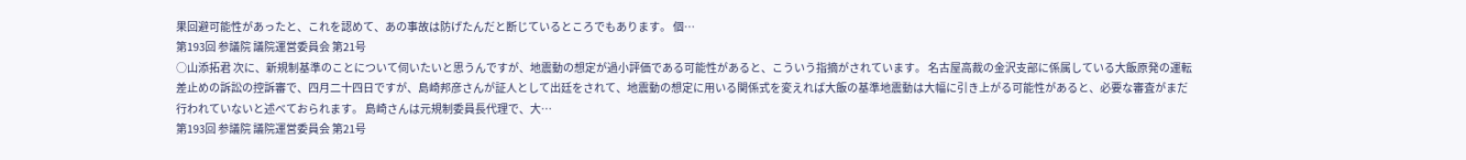果回避可能性があったと、これを認めて、あの事故は防げたんだと断じているところでもあります。 個…
第193回 参議院 議院運営委員会 第21号
○山添拓君 次に、新規制基準のことについて伺いたいと思うんですが、地震動の想定が過小評価である可能性があると、こういう指摘がされています。 名古屋高裁の金沢支部に係属している大飯原発の運転差止めの訴訟の控訴審で、四月二十四日ですが、島崎邦彦さんが証人として出廷をされて、地震動の想定に用いる関係式を変えれば大飯の基準地震動は大幅に引き上がる可能性があると、必要な審査がまだ行われていないと述べておられます。 島崎さんは元規制委員長代理で、大…
第193回 参議院 議院運営委員会 第21号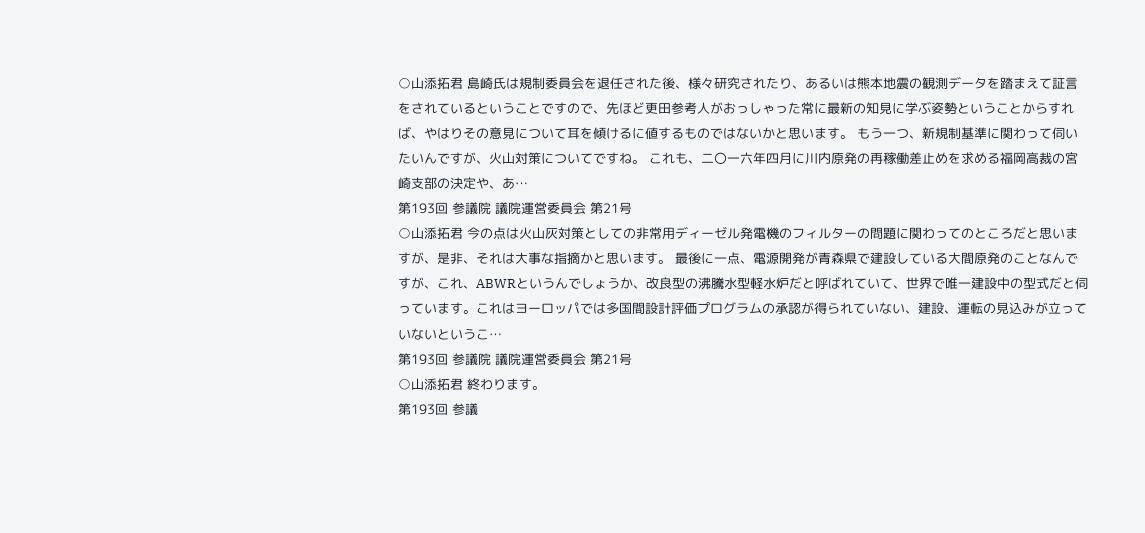○山添拓君 島崎氏は規制委員会を退任された後、様々研究されたり、あるいは熊本地震の観測データを踏まえて証言をされているということですので、先ほど更田参考人がおっしゃった常に最新の知見に学ぶ姿勢ということからすれば、やはりその意見について耳を傾けるに値するものではないかと思います。 もう一つ、新規制基準に関わって伺いたいんですが、火山対策についてですね。 これも、二〇一六年四月に川内原発の再稼働差止めを求める福岡高裁の宮崎支部の決定や、あ…
第193回 参議院 議院運営委員会 第21号
○山添拓君 今の点は火山灰対策としての非常用ディーゼル発電機のフィルターの問題に関わってのところだと思いますが、是非、それは大事な指摘かと思います。 最後に一点、電源開発が青森県で建設している大間原発のことなんですが、これ、ABWRというんでしょうか、改良型の沸騰水型軽水炉だと呼ばれていて、世界で唯一建設中の型式だと伺っています。これはヨーロッパでは多国間設計評価プログラムの承認が得られていない、建設、運転の見込みが立っていないというこ…
第193回 参議院 議院運営委員会 第21号
○山添拓君 終わります。
第193回 参議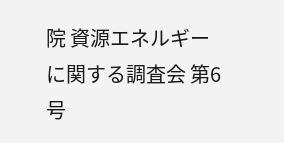院 資源エネルギーに関する調査会 第6号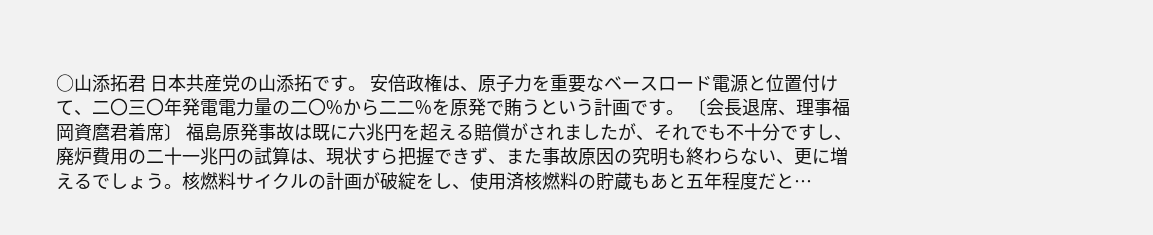○山添拓君 日本共産党の山添拓です。 安倍政権は、原子力を重要なベースロード電源と位置付けて、二〇三〇年発電電力量の二〇%から二二%を原発で賄うという計画です。 〔会長退席、理事福岡資麿君着席〕 福島原発事故は既に六兆円を超える賠償がされましたが、それでも不十分ですし、廃炉費用の二十一兆円の試算は、現状すら把握できず、また事故原因の究明も終わらない、更に増えるでしょう。核燃料サイクルの計画が破綻をし、使用済核燃料の貯蔵もあと五年程度だと…